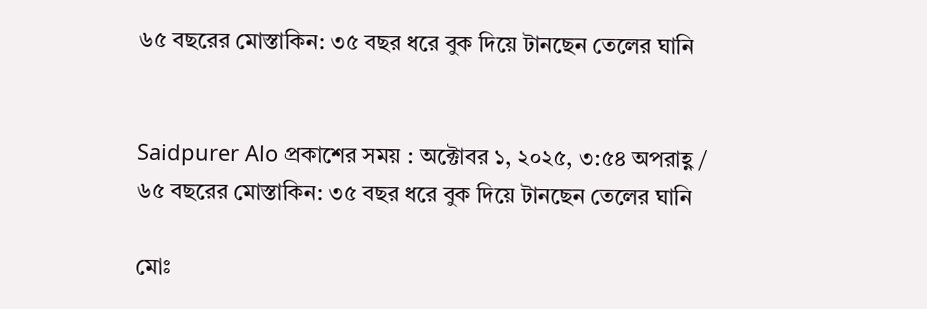৬৫ বছরের মোস্তাকিন: ৩৫ বছর ধরে বুক দিয়ে টানছেন তেলের ঘানি


Saidpurer Alo প্রকাশের সময় : অক্টোবর ১, ২০২৫, ৩:৫৪ অপরাহ্ণ /
৬৫ বছরের মোস্তাকিন: ৩৫ বছর ধরে বুক দিয়ে টানছেন তেলের ঘানি

মোঃ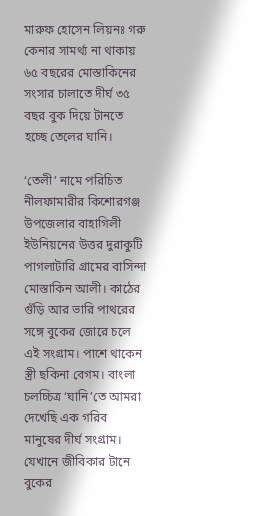মারুফ হোসেন লিয়নঃ গরু কেনার সামর্থ্য না থাকায় ৬৫ বছরের মোস্তাকিনের সংসার চালাতে দীর্ঘ ৩৫ বছর বুক দিয়ে টানতে হচ্ছে তেলের ঘানি।

‘তেলী’ নামে পরিচিত নীলফামারীর কিশোরগঞ্জ উপজেলার বাহাগিলী ইউনিয়নের উত্তর দুরাকুটি পাগলাটারি গ্রামের বাসিন্দা মোস্তাকিন আলী। কাঠের গুঁড়ি আর ভারি পাথরের সঙ্গে বুকের জোরে চলে এই সংগ্রাম। পাশে থাকেন স্ত্রী ছকিনা বেগম। বাংলা চলচ্চিত্র ‘ঘানি’তে আমরা দেখেছি এক গরিব মানুষের দীর্ঘ সংগ্রাম। যেখানে জীবিকার টানে বুকের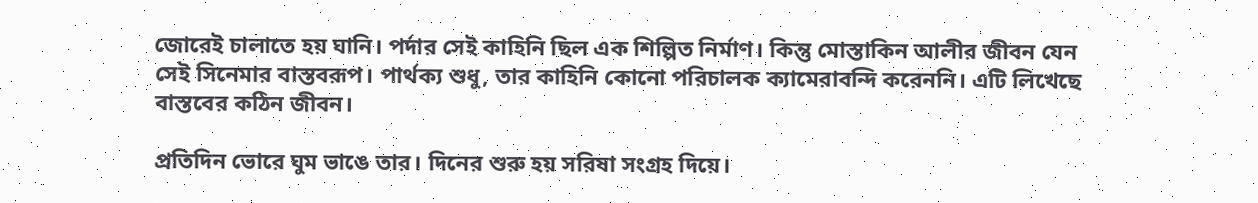জোরেই চালাতে হয় ঘানি। পর্দার সেই কাহিনি ছিল এক শিল্পিত নির্মাণ। কিন্তু মোস্তাকিন আলীর জীবন যেন সেই সিনেমার বাস্তবরূপ। পার্থক্য শুধু, তার কাহিনি কোনো পরিচালক ক্যামেরাবন্দি করেননি। এটি লিখেছে বাস্তবের কঠিন জীবন।

প্রতিদিন ভোরে ঘুম ভাঙে তার। দিনের শুরু হয় সরিষা সংগ্রহ দিয়ে।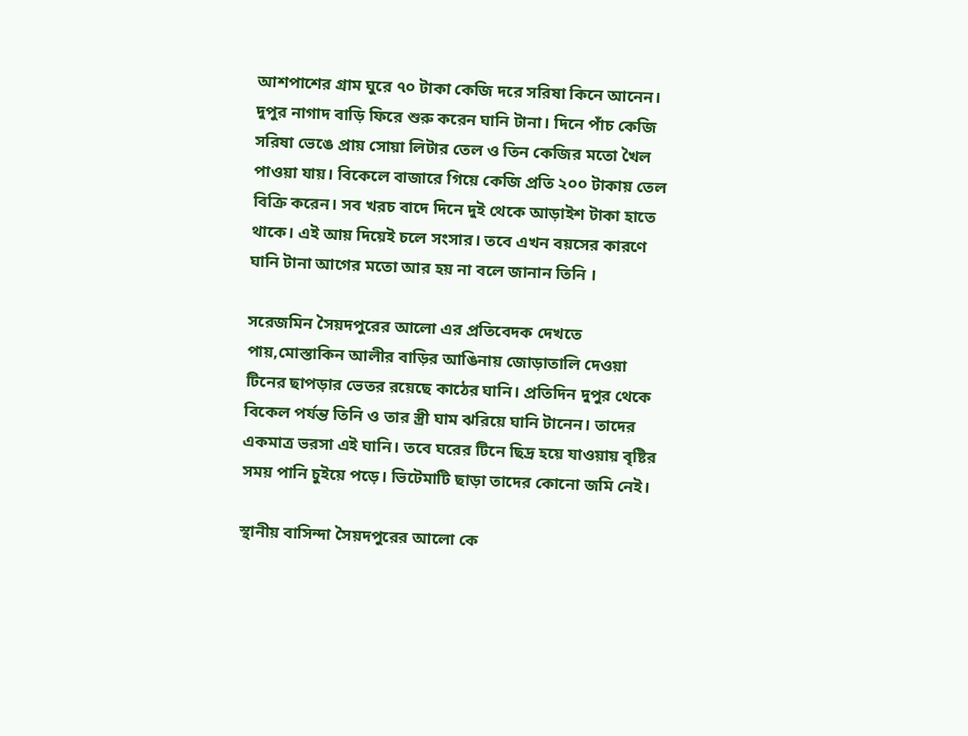আশপাশের গ্রাম ঘুরে ৭০ টাকা কেজি দরে সরিষা কিনে আনেন। দুপুর নাগাদ বাড়ি ফিরে শুরু করেন ঘানি টানা। দিনে পাঁচ কেজি সরিষা ভেঙে প্রায় সোয়া লিটার তেল ও তিন কেজির মতো খৈল পাওয়া যায়। বিকেলে বাজারে গিয়ে কেজি প্রতি ২০০ টাকায় তেল বিক্রি করেন। সব খরচ বাদে দিনে দুই থেকে আড়াইশ টাকা হাতে থাকে। এই আয় দিয়েই চলে সংসার। তবে এখন বয়সের কারণে ঘানি টানা আগের মতো আর হয় না বলে জানান তিনি ।

সরেজমিন সৈয়দপুরের আলো এর প্রতিবেদক দেখতে পায়,মোস্তাকিন আলীর বাড়ির আঙিনায় জোড়াতালি দেওয়া টিনের ছাপড়ার ভেতর রয়েছে কাঠের ঘানি। প্রতিদিন দুপুর থেকে বিকেল পর্যন্ত তিনি ও তার স্ত্রী ঘাম ঝরিয়ে ঘানি টানেন। তাদের একমাত্র ভরসা এই ঘানি। তবে ঘরের টিনে ছিদ্র হয়ে যাওয়ায় বৃষ্টির সময় পানি চুইয়ে পড়ে। ভিটেমাটি ছাড়া তাদের কোনো জমি নেই।

স্থানীয় বাসিন্দা সৈয়দপুরের আলো কে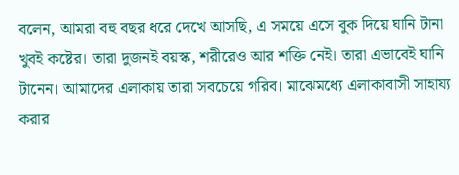বলেন, আমরা বহু বছর ধরে দেখে আসছি, এ সময়ে এসে বুক দিয়ে ঘানি টানা খুবই কষ্টের। তারা দুজনই বয়স্ক, শরীরেও আর শক্তি নেই। তারা এভাবেই ঘানি টানেন। আমাদের এলাকায় তারা সবচেয়ে গরিব। মাঝেমধ্যে এলাকাবাসী সাহায্য করার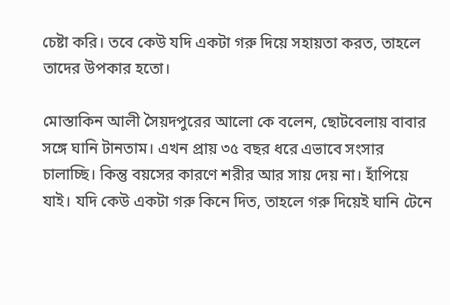চেষ্টা করি। তবে কেউ যদি একটা গরু দিয়ে সহায়তা করত, তাহলে তাদের উপকার হতো।

মোস্তাকিন আলী সৈয়দপুরের আলো কে বলেন, ছোটবেলায় বাবার সঙ্গে ঘানি টানতাম। এখন প্রায় ৩৫ বছর ধরে এভাবে সংসার চালাচ্ছি। কিন্তু বয়সের কারণে শরীর আর সায় দেয় না। হাঁপিয়ে যাই। যদি কেউ একটা গরু কিনে দিত, তাহলে গরু দিয়েই ঘানি টেনে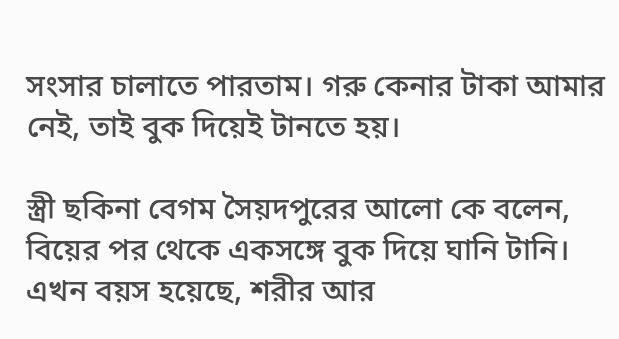সংসার চালাতে পারতাম। গরু কেনার টাকা আমার নেই, তাই বুক দিয়েই টানতে হয়।

স্ত্রী ছকিনা বেগম সৈয়দপুরের আলো কে বলেন, বিয়ের পর থেকে একসঙ্গে বুক দিয়ে ঘানি টানি। এখন বয়স হয়েছে, শরীর আর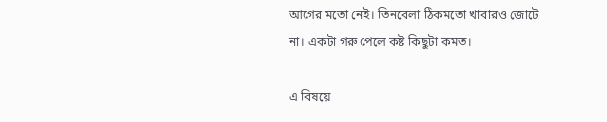আগের মতো নেই। তিনবেলা ঠিকমতো খাবারও জোটে না। একটা গরু পেলে কষ্ট কিছুটা কমত।

এ বিষয়ে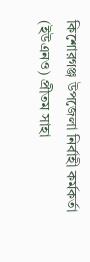কিশোরগঞ্জ উপজেলা নির্বাহী কর্মকর্তা (ইউএনও) প্রীতম সাহা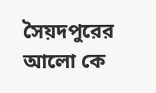সৈয়দপুরের আলো কে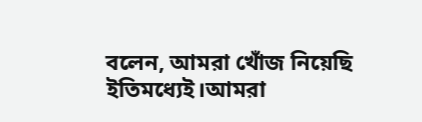বলেন, আমরা খোঁজ নিয়েছি ইতিমধ্যেই।আমরা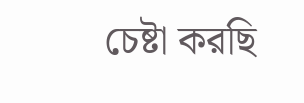চেষ্টা করছি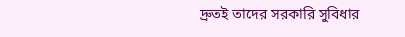দ্রুতই তাদের সরকারি সুবিধার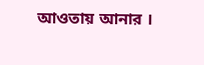আওতায় আনার ।